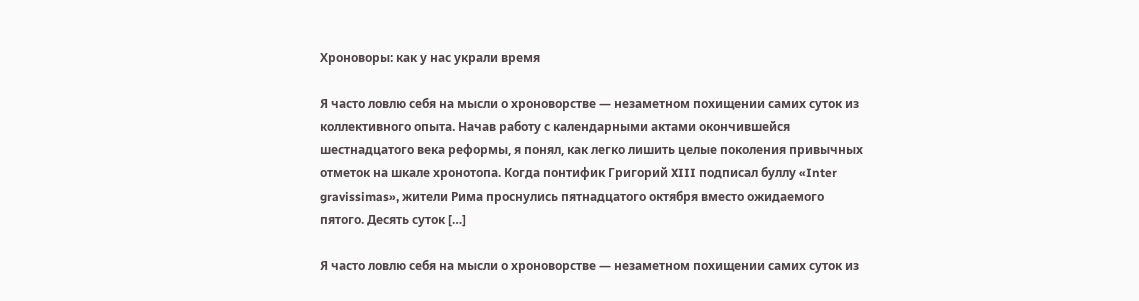Хроноворы: как у нас украли время

Я часто ловлю себя на мысли о хроноворстве — незаметном похищении самих суток из коллективного опыта. Начав работу с календарными актами окончившейся шестнадцатого века реформы, я понял, как легко лишить целые поколения привычных отметок на шкале хронотопа. Когда понтифик Григорий XIII подписал буллу «Inter gravissimas», жители Рима проснулись пятнадцатого октября вместо ожидаемого пятого. Десять суток […]

Я часто ловлю себя на мысли о хроноворстве — незаметном похищении самих суток из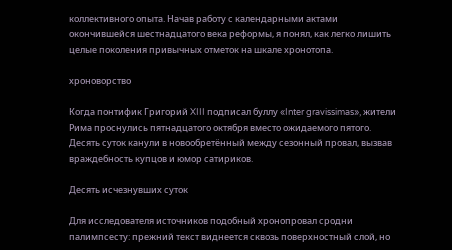коллективного опыта. Начав работу с календарными актами окончившейся шестнадцатого века реформы, я понял, как легко лишить целые поколения привычных отметок на шкале хронотопа.

хроноворство

Когда понтифик Григорий XIII подписал буллу «Inter gravissimas», жители Рима проснулись пятнадцатого октября вместо ожидаемого пятого. Десять суток канули в новообретённый между сезонный провал, вызвав враждебность купцов и юмор сатириков.

Десять исчезнувших суток

Для исследователя источников подобный хронопровал сродни палимпсесту: прежний текст виднеется сквозь поверхностный слой, но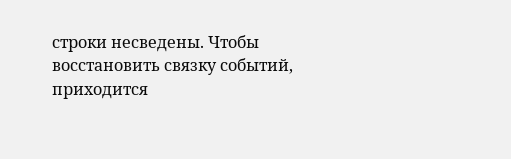строки несведены. Чтобы восстановить связку событий, приходится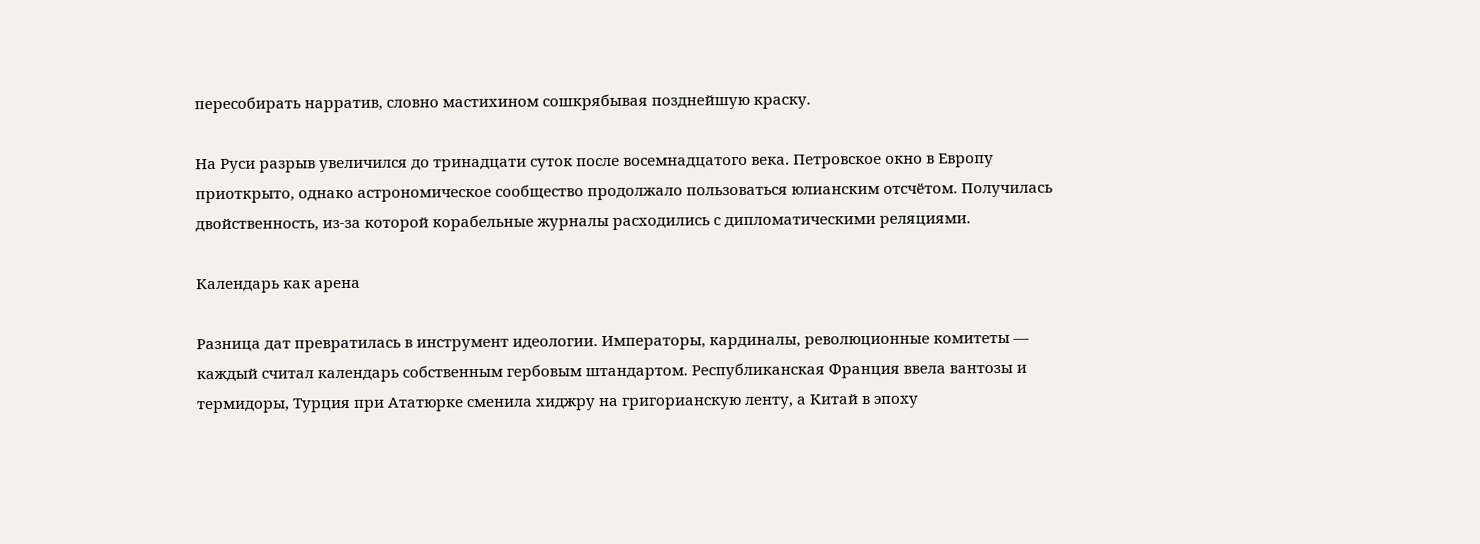пересобирать нарратив, словно мастихином сошкрябывая позднейшую краску.

На Руси разрыв увеличился до тринадцати суток после восемнадцатого века. Петровское окно в Европу приоткрыто, однако астрономическое сообщество продолжало пользоваться юлианским отсчётом. Получилась двойственность, из-за которой корабельные журналы расходились с дипломатическими реляциями.

Календарь как арена

Разница дат превратилась в инструмент идеологии. Императоры, кардиналы, революционные комитеты — каждый считал календарь собственным гербовым штандартом. Республиканская Франция ввела вантозы и термидоры, Турция при Ататюрке сменила хиджру на григорианскую ленту, а Китай в эпоху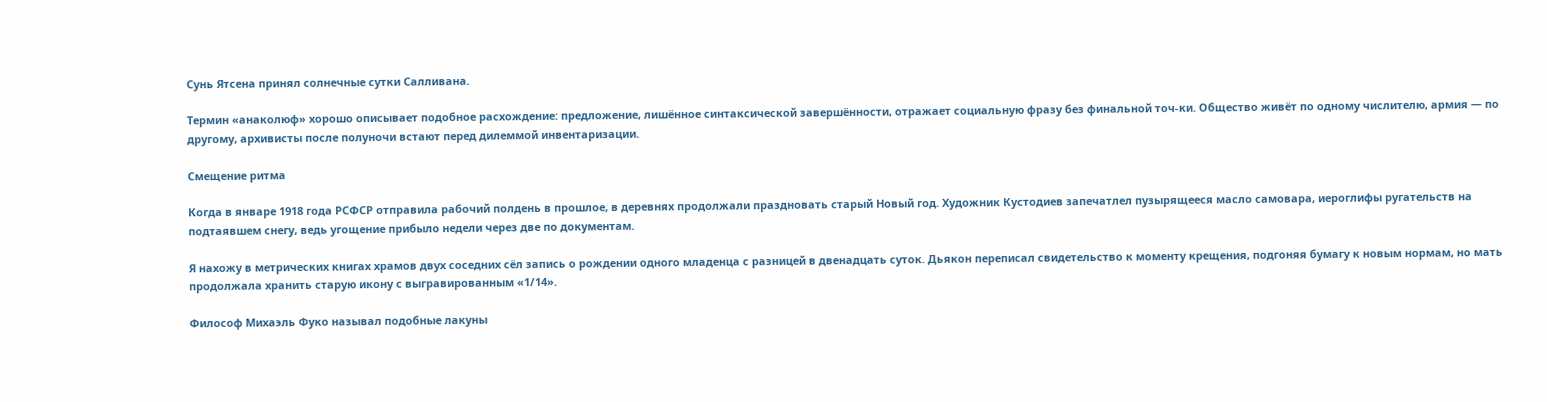Сунь Ятсена принял солнечные сутки Салливана.

Термин «анаколюф» хорошо описывает подобное расхождение: предложение, лишённое синтаксической завершённости, отражает социальную фразу без финальной точ-ки. Общество живёт по одному числителю, армия — по другому, архивисты после полуночи встают перед дилеммой инвентаризации.

Смещение ритма

Когда в январе 1918 года РСФСР отправила рабочий полдень в прошлое, в деревнях продолжали праздновать старый Новый год. Художник Кустодиев запечатлел пузырящееся масло самовара, иероглифы ругательств на подтаявшем снегу, ведь угощение прибыло недели через две по документам.

Я нахожу в метрических книгах храмов двух соседних сёл запись о рождении одного младенца с разницей в двенадцать суток. Дьякон переписал свидетельство к моменту крещения, подгоняя бумагу к новым нормам, но мать продолжала хранить старую икону с выгравированным «1/14».

Философ Михаэль Фуко называл подобные лакуны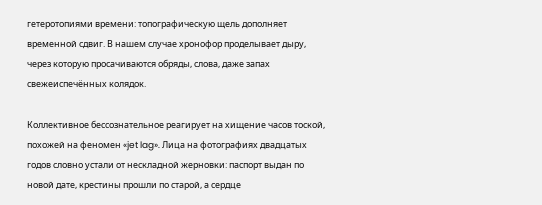гетеротопиями времени: топографическую щель дополняет временной сдвиг. В нашем случае хронофор проделывает дыру, через которую просачиваются обряды, слова, даже запах свежеиспечённых колядок.

Коллективное бессознательное реагирует на хищение часов тоской, похожей на феномен «jet lag». Лица на фотографиях двадцатых годов словно устали от нескладной жерновки: паспорт выдан по новой дате, крестины прошли по старой, а сердце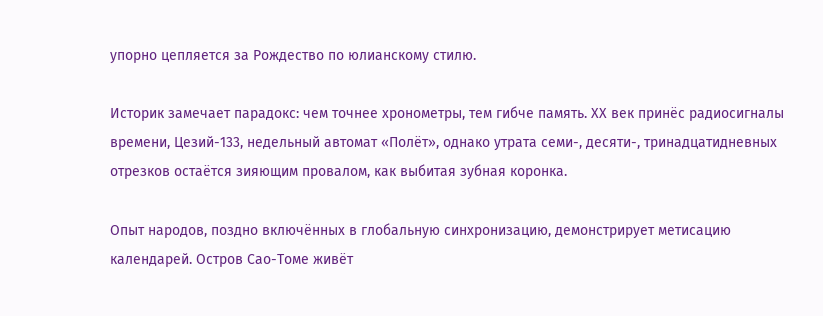упорно цепляется за Рождество по юлианскому стилю.

Историк замечает парадокс: чем точнее хронометры, тем гибче память. ХХ век принёс радиосигналы времени, Цезий-133, недельный автомат «Полёт», однако утрата семи-, десяти-, тринадцатидневных отрезков остаётся зияющим провалом, как выбитая зубная коронка.

Опыт народов, поздно включённых в глобальную синхронизацию, демонстрирует метисацию календарей. Остров Сао-Томе живёт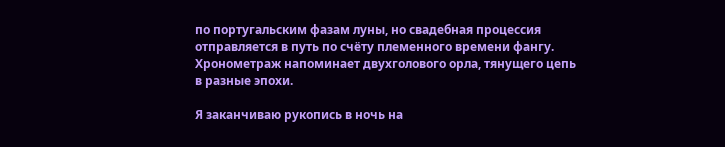по португальским фазам луны, но свадебная процессия отправляется в путь по счёту племенного времени фангу. Хронометраж напоминает двухголового орла, тянущего цепь в разные эпохи.

Я заканчиваю рукопись в ночь на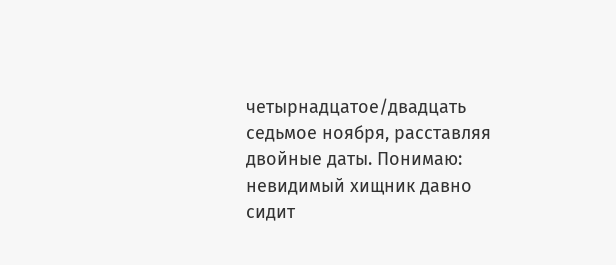четырнадцатое/двадцать седьмое ноября, расставляя двойные даты. Понимаю: невидимый хищник давно сидит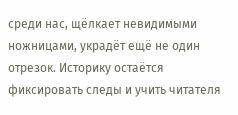среди нас, щёлкает невидимыми ножницами, украдёт ещё не один отрезок. Историку остаётся фиксировать следы и учить читателя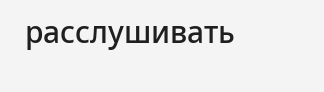расслушивать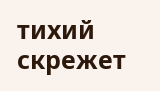тихий скрежет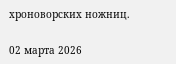хроноворских ножниц.

02 марта 2026